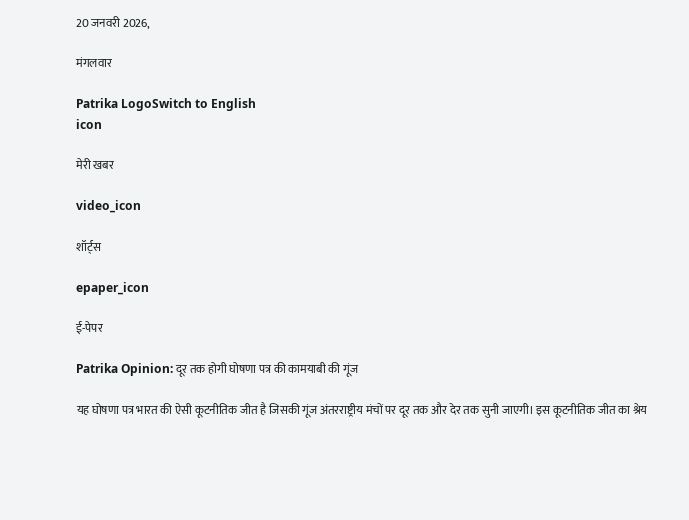20 जनवरी 2026,

मंगलवार

Patrika LogoSwitch to English
icon

मेरी खबर

video_icon

शॉर्ट्स

epaper_icon

ई-पेपर

Patrika Opinion: दूर तक होगी घोषणा पत्र की कामयाबी की गूंज

यह घोषणा पत्र भारत की ऐसी कूटनीतिक जीत है जिसकी गूंज अंतरराष्ट्रीय मंचों पर दूर तक और देर तक सुनी जाएगी। इस कूटनीतिक जीत का श्रेय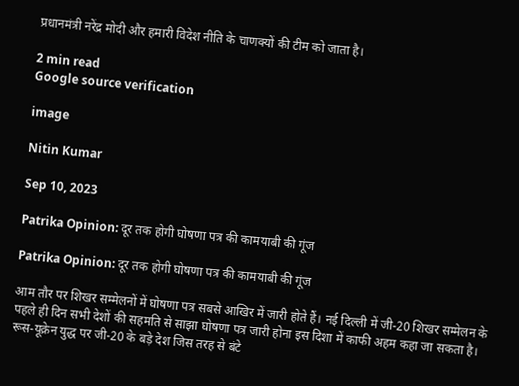प्रधानमंत्री नरेंद्र मोदी और हमारी विदेश नीति के चाणक्यों की टीम को जाता है।

2 min read
Google source verification

image

Nitin Kumar

Sep 10, 2023

Patrika Opinion: दूर तक होगी घोषणा पत्र की कामयाबी की गूंज

Patrika Opinion: दूर तक होगी घोषणा पत्र की कामयाबी की गूंज

आम तौर पर शिखर सम्मेलनों में घोषणा पत्र सबसे आखिर में जारी होते हैं। नई दिल्ली में जी-20 शिखर सम्मेलन के पहले ही दिन सभी देशों की सहमति से साझा घोषणा पत्र जारी होना इस दिशा में काफी अहम कहा जा सकता है। रूस-यूक्रेन युद्ध पर जी-20 के बड़े देश जिस तरह से बंटे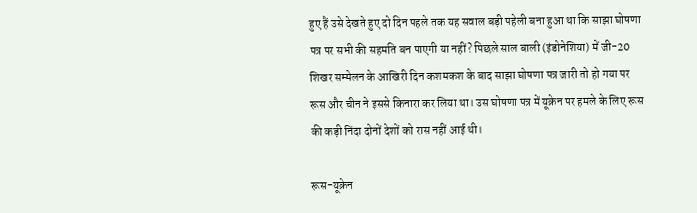हुए हैं उसे देखते हुए दो दिन पहले तक यह सवाल बड़ी पहेली बना हुआ था कि साझा घोषणा पत्र पर सभी की सहमति बन पाएगी या नहीं? पिछले साल बाली (इंडोनेशिया) में जी-20 शिखर सम्मेलन के आखिरी दिन कशमकश के बाद साझा घोषणा पत्र जारी तो हो गया पर रूस और चीन ने इससे किनारा कर लिया था। उस घोषणा पत्र में यूक्रेन पर हमले के लिए रूस की कड़ी निंदा दोनों देशों को रास नहीं आई थी।

रूस-यूक्रेन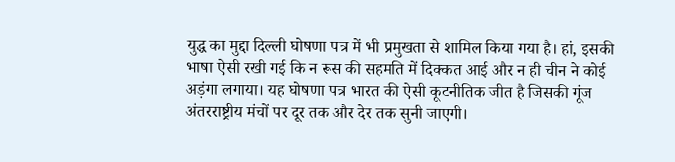युद्ध का मुद्दा दिल्ली घोषणा पत्र में भी प्रमुखता से शामिल किया गया है। हां, इसकी भाषा ऐसी रखी गई कि न रूस की सहमति में दिक्कत आई और न ही चीन ने कोई अड़ंगा लगाया। यह घोषणा पत्र भारत की ऐसी कूटनीतिक जीत है जिसकी गूंज अंतरराष्ट्रीय मंचों पर दूर तक और देर तक सुनी जाएगी।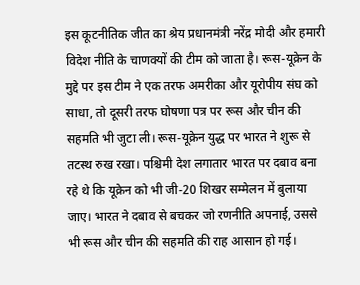इस कूटनीतिक जीत का श्रेय प्रधानमंत्री नरेंद्र मोदी और हमारी विदेश नीति के चाणक्यों की टीम को जाता है। रूस-यूक्रेन के मुद्दे पर इस टीम ने एक तरफ अमरीका और यूरोपीय संघ को साधा, तो दूसरी तरफ घोषणा पत्र पर रूस और चीन की सहमति भी जुटा ली। रूस-यूक्रेन युद्ध पर भारत ने शुरू से तटस्थ रुख रखा। पश्चिमी देश लगातार भारत पर दबाव बना रहे थे कि यूक्रेन को भी जी-20 शिखर सम्मेलन में बुलाया जाए। भारत ने दबाव से बचकर जो रणनीति अपनाई, उससे भी रूस और चीन की सहमति की राह आसान हो गई।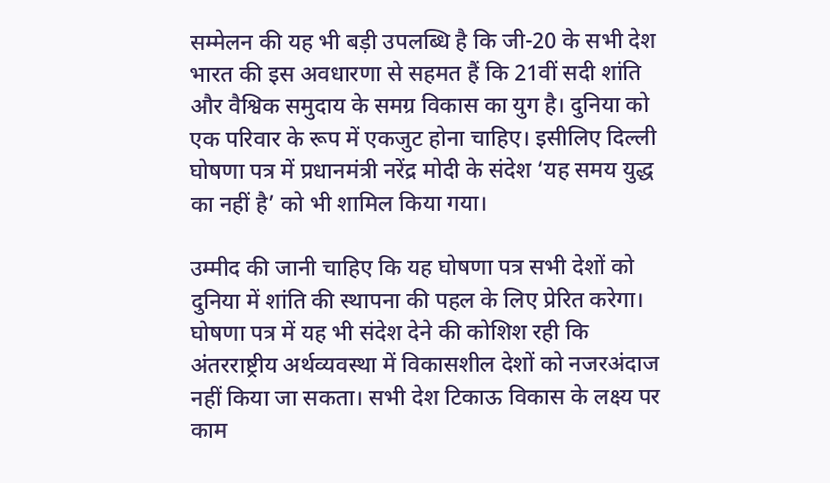सम्मेलन की यह भी बड़ी उपलब्धि है कि जी-20 के सभी देश भारत की इस अवधारणा से सहमत हैं कि 21वीं सदी शांति और वैश्विक समुदाय के समग्र विकास का युग है। दुनिया को एक परिवार के रूप में एकजुट होना चाहिए। इसीलिए दिल्ली घोषणा पत्र में प्रधानमंत्री नरेंद्र मोदी के संदेश ‘यह समय युद्ध का नहीं है’ को भी शामिल किया गया।

उम्मीद की जानी चाहिए कि यह घोषणा पत्र सभी देशों को दुनिया में शांति की स्थापना की पहल के लिए प्रेरित करेगा। घोषणा पत्र में यह भी संदेश देने की कोशिश रही कि अंतरराष्ट्रीय अर्थव्यवस्था में विकासशील देशों को नजरअंदाज नहीं किया जा सकता। सभी देश टिकाऊ विकास के लक्ष्य पर काम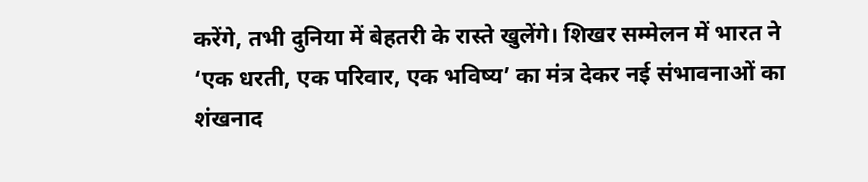करेंगे, तभी दुनिया में बेहतरी के रास्ते खुलेंगे। शिखर सम्मेलन में भारत ने ‘एक धरती, एक परिवार, एक भविष्य’ का मंत्र देकर नई संभावनाओं का शंखनाद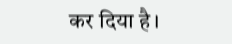कर दिया है।